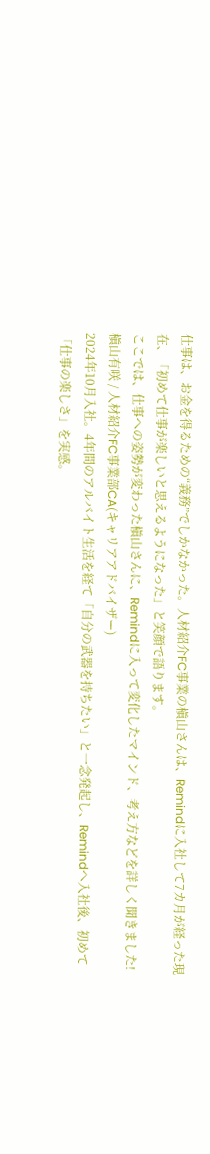仕事は、お金を得るための“義務”でしかなかった。人材紹介FC事業の槇山さんは、Remindに入社して7カ月が経った現在、「初めて仕事が楽しいと思えるようになった」と笑顔で語ります。
ここでは、仕事への姿勢が変わった槇山さんに、Remindに入って変化したマインド、考え方などを詳しく聞きました!
槇山有咲 / 人材紹介FC事業部CA(キャリアアドバイザー)
2024年10月入社。4年間のアルバイト生活を経て「自分の武器を持ちたい」と一念発起し、Remindへ入社後、初めて「仕事の楽しさ」を実感。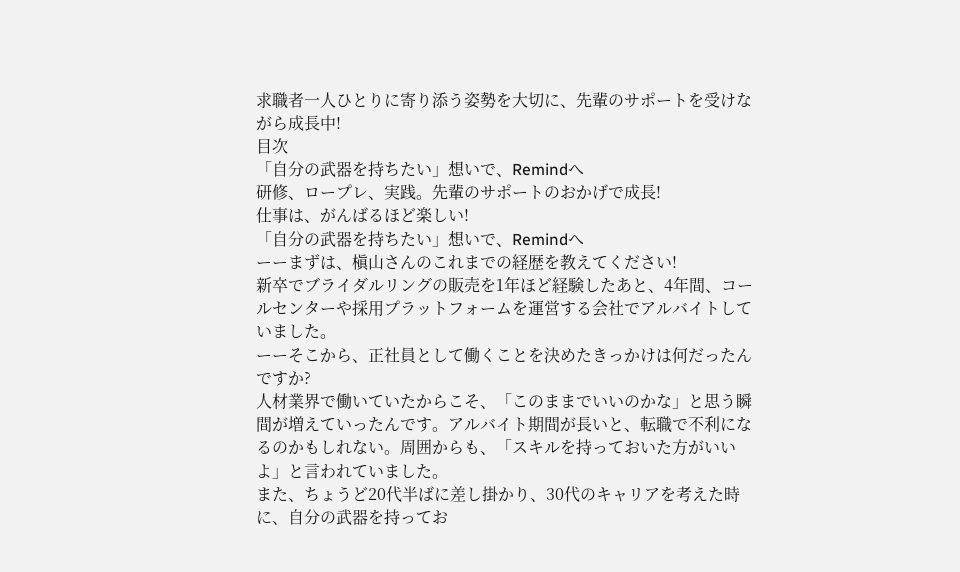求職者一人ひとりに寄り添う姿勢を大切に、先輩のサポートを受けながら成長中!
目次
「自分の武器を持ちたい」想いで、Remindへ
研修、ロープレ、実践。先輩のサポートのおかげで成長!
仕事は、がんばるほど楽しい!
「自分の武器を持ちたい」想いで、Remindへ
ーーまずは、槇山さんのこれまでの経歴を教えてください!
新卒でブライダルリングの販売を1年ほど経験したあと、4年間、コールセンターや採用プラットフォームを運営する会社でアルバイトしていました。
ーーそこから、正社員として働くことを決めたきっかけは何だったんですか?
人材業界で働いていたからこそ、「このままでいいのかな」と思う瞬間が増えていったんです。アルバイト期間が長いと、転職で不利になるのかもしれない。周囲からも、「スキルを持っておいた方がいいよ」と言われていました。
また、ちょうど20代半ばに差し掛かり、30代のキャリアを考えた時に、自分の武器を持ってお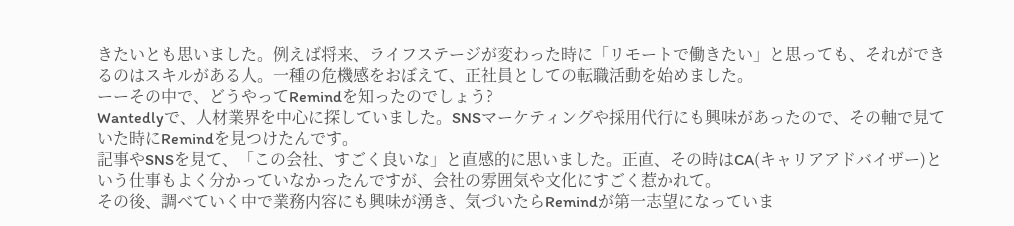きたいとも思いました。例えば将来、ライフステージが変わった時に「リモートで働きたい」と思っても、それができるのはスキルがある人。一種の危機感をおぼえて、正社員としての転職活動を始めました。
ーーその中で、どうやってRemindを知ったのでしょう?
Wantedlyで、人材業界を中心に探していました。SNSマーケティングや採用代行にも興味があったので、その軸で見ていた時にRemindを見つけたんです。
記事やSNSを見て、「この会社、すごく良いな」と直感的に思いました。正直、その時はCA(キャリアアドバイザー)という仕事もよく分かっていなかったんですが、会社の雰囲気や文化にすごく惹かれて。
その後、調べていく中で業務内容にも興味が湧き、気づいたらRemindが第一志望になっていま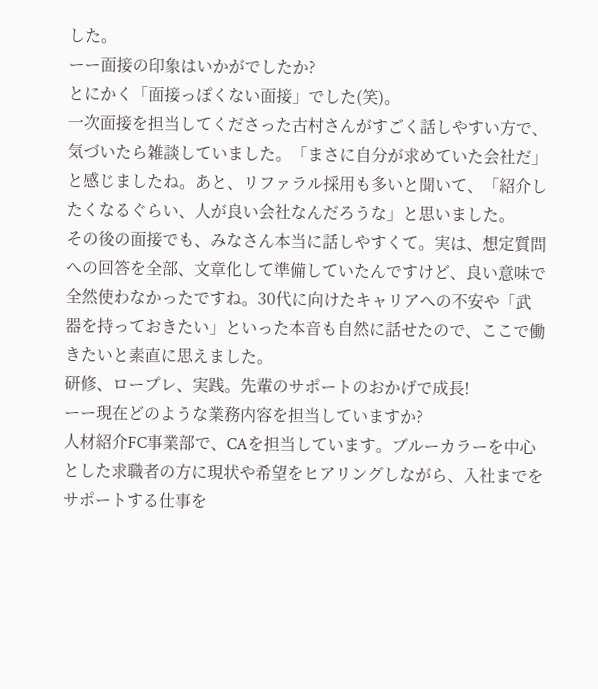した。
ーー面接の印象はいかがでしたか?
とにかく「面接っぽくない面接」でした(笑)。
一次面接を担当してくださった古村さんがすごく話しやすい方で、気づいたら雑談していました。「まさに自分が求めていた会社だ」と感じましたね。あと、リファラル採用も多いと聞いて、「紹介したくなるぐらい、人が良い会社なんだろうな」と思いました。
その後の面接でも、みなさん本当に話しやすくて。実は、想定質問への回答を全部、文章化して準備していたんですけど、良い意味で全然使わなかったですね。30代に向けたキャリアへの不安や「武器を持っておきたい」といった本音も自然に話せたので、ここで働きたいと素直に思えました。
研修、ロープレ、実践。先輩のサポートのおかげで成長!
ーー現在どのような業務内容を担当していますか?
人材紹介FC事業部で、CAを担当しています。ブルーカラーを中心とした求職者の方に現状や希望をヒアリングしながら、入社までをサポートする仕事を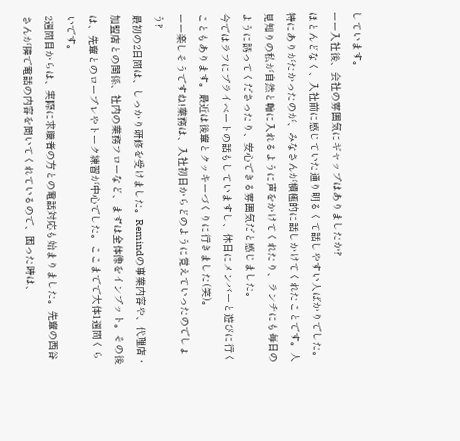しています。
ーー入社後、会社の雰囲気にギャップはありましたか?
ほとんどなく、入社前に感じていた通り明るくて話しやすい人ばかりでした。特にありがたかったのが、みなさんが積極的に話しかけてくれたことです。人見知りの私が自然と輪に入れるように声をかけてくれたり、ランチにも毎日のように誘ってくださったり、安心できる雰囲気だと感じました。
今ではラフにプライベートの話もしていますし、休日にメンバーと遊びに行くこともあります。最近は後輩とクッキーづくりに行きました(笑)。
ーー楽しそうですね!業務は、入社初日からどのように覚えていったのでしょう?
最初の2日間は、しっかり研修を受けました。Remindの事業内容や、代理店・加盟店との関係、社内の業務フローなど、まずは全体像をインプット。その後は、先輩とのロープレやトーク練習が中心でした。ここまでで大体1週間くらいです。
2週間目からは、実際に求職者の方との電話対応も始まりました。先輩の西谷さんが隣で電話の内容を聞いてくれているので、困った時は、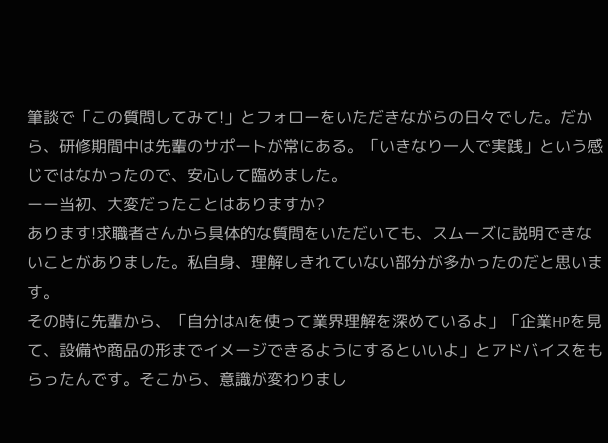筆談で「この質問してみて!」とフォローをいただきながらの日々でした。だから、研修期間中は先輩のサポートが常にある。「いきなり一人で実践」という感じではなかったので、安心して臨めました。
ーー当初、大変だったことはありますか?
あります!求職者さんから具体的な質問をいただいても、スムーズに説明できないことがありました。私自身、理解しきれていない部分が多かったのだと思います。
その時に先輩から、「自分はAIを使って業界理解を深めているよ」「企業HPを見て、設備や商品の形までイメージできるようにするといいよ」とアドバイスをもらったんです。そこから、意識が変わりまし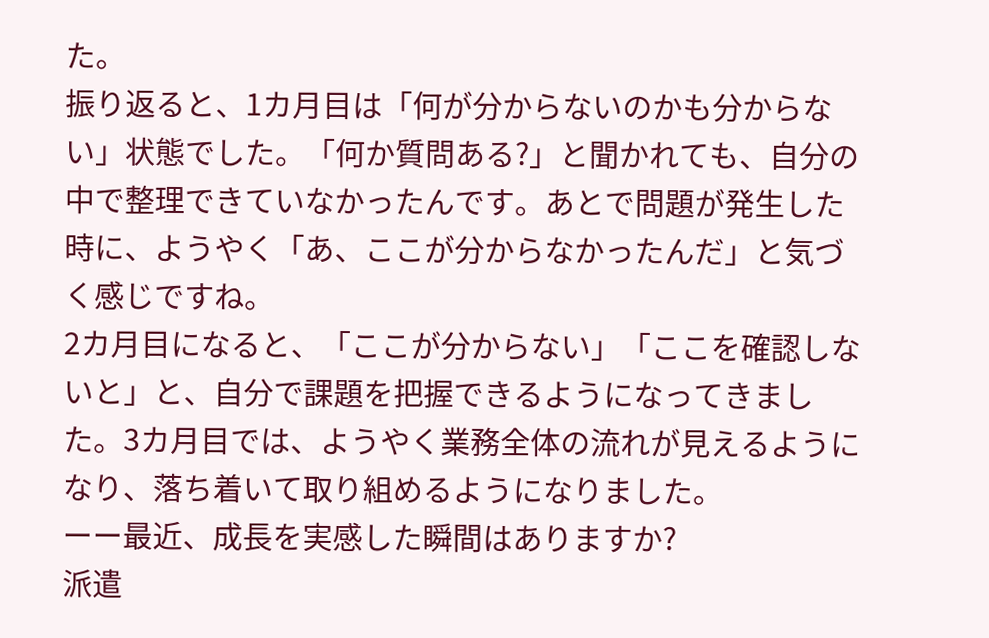た。
振り返ると、1カ月目は「何が分からないのかも分からない」状態でした。「何か質問ある?」と聞かれても、自分の中で整理できていなかったんです。あとで問題が発生した時に、ようやく「あ、ここが分からなかったんだ」と気づく感じですね。
2カ月目になると、「ここが分からない」「ここを確認しないと」と、自分で課題を把握できるようになってきました。3カ月目では、ようやく業務全体の流れが見えるようになり、落ち着いて取り組めるようになりました。
ーー最近、成長を実感した瞬間はありますか?
派遣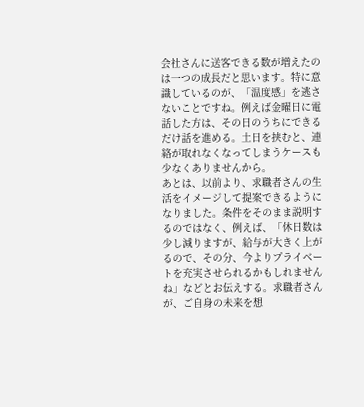会社さんに送客できる数が増えたのは一つの成長だと思います。特に意識しているのが、「温度感」を逃さないことですね。例えば金曜日に電話した方は、その日のうちにできるだけ話を進める。土日を挟むと、連絡が取れなくなってしまうケースも少なくありませんから。
あとは、以前より、求職者さんの生活をイメージして提案できるようになりました。条件をそのまま説明するのではなく、例えば、「休日数は少し減りますが、給与が大きく上がるので、その分、今よりプライベートを充実させられるかもしれませんね」などとお伝えする。求職者さんが、ご自身の未来を想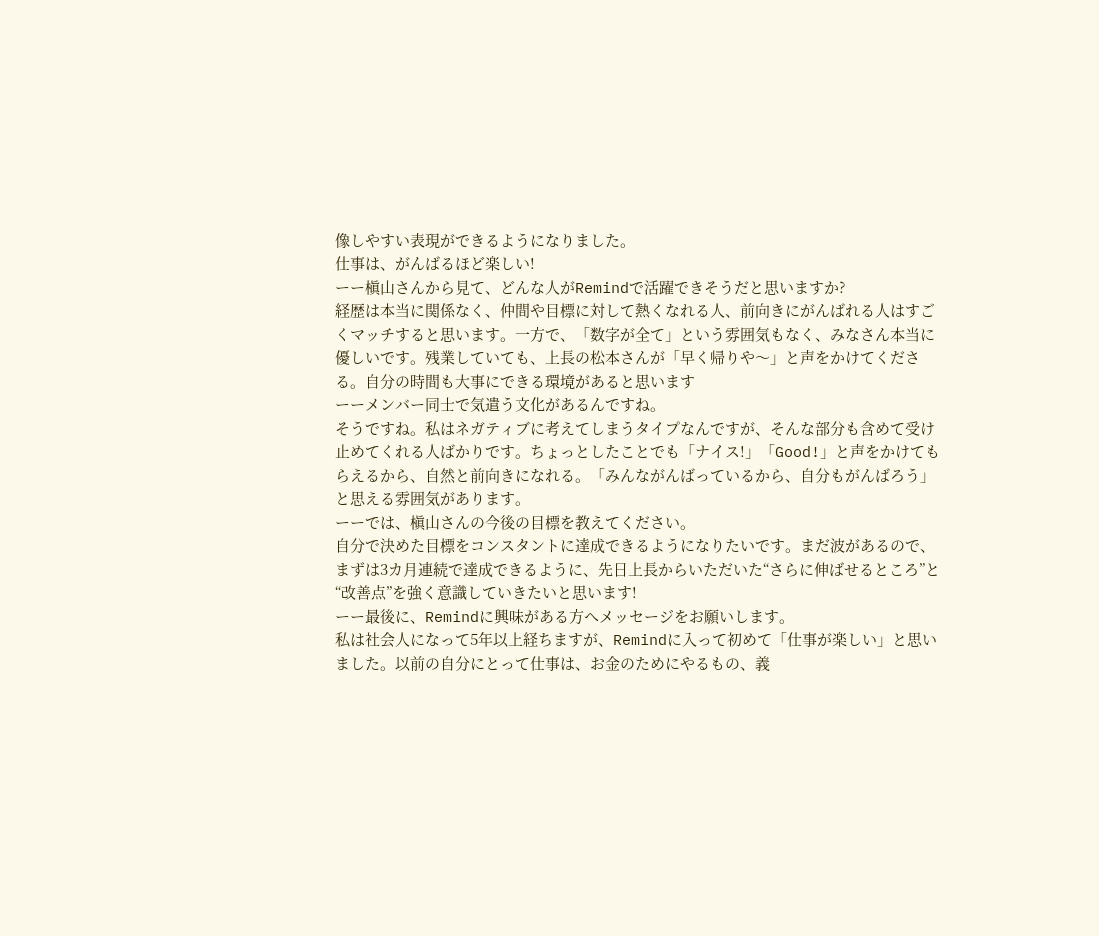像しやすい表現ができるようになりました。
仕事は、がんばるほど楽しい!
ーー槇山さんから見て、どんな人がRemindで活躍できそうだと思いますか?
経歴は本当に関係なく、仲間や目標に対して熱くなれる人、前向きにがんばれる人はすごくマッチすると思います。一方で、「数字が全て」という雰囲気もなく、みなさん本当に優しいです。残業していても、上長の松本さんが「早く帰りや〜」と声をかけてくださる。自分の時間も大事にできる環境があると思います
ーーメンバー同士で気遣う文化があるんですね。
そうですね。私はネガティブに考えてしまうタイプなんですが、そんな部分も含めて受け止めてくれる人ばかりです。ちょっとしたことでも「ナイス!」「Good!」と声をかけてもらえるから、自然と前向きになれる。「みんながんばっているから、自分もがんばろう」と思える雰囲気があります。
ーーでは、槇山さんの今後の目標を教えてください。
自分で決めた目標をコンスタントに達成できるようになりたいです。まだ波があるので、まずは3カ月連続で達成できるように、先日上長からいただいた“さらに伸ばせるところ”と“改善点”を強く意識していきたいと思います!
ーー最後に、Remindに興味がある方へメッセージをお願いします。
私は社会人になって5年以上経ちますが、Remindに入って初めて「仕事が楽しい」と思いました。以前の自分にとって仕事は、お金のためにやるもの、義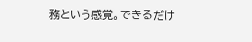務という感覚。できるだけ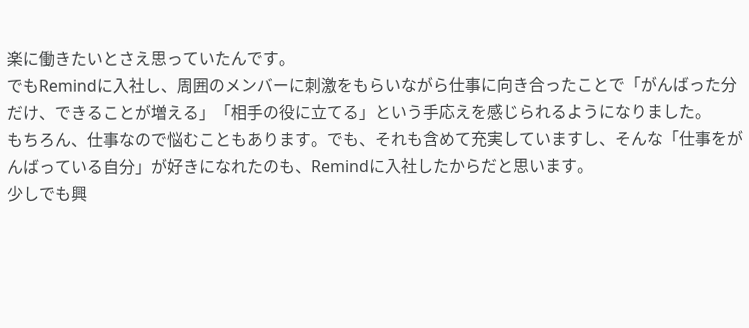楽に働きたいとさえ思っていたんです。
でもRemindに入社し、周囲のメンバーに刺激をもらいながら仕事に向き合ったことで「がんばった分だけ、できることが増える」「相手の役に立てる」という手応えを感じられるようになりました。
もちろん、仕事なので悩むこともあります。でも、それも含めて充実していますし、そんな「仕事をがんばっている自分」が好きになれたのも、Remindに入社したからだと思います。
少しでも興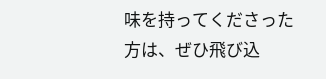味を持ってくださった方は、ぜひ飛び込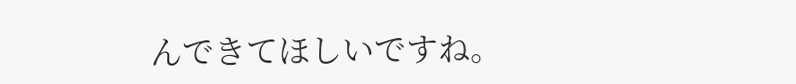んできてほしいですね。